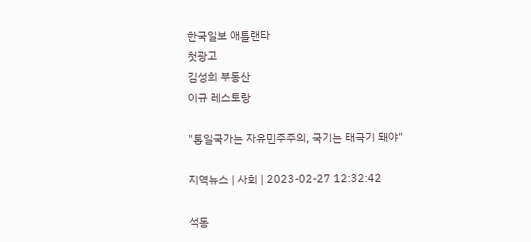한국일보 애틀랜타
첫광고
김성희 부동산
이규 레스토랑

"통일국가는 자유민주주의, 국기는 태극기 돼야"

지역뉴스 | 사회 | 2023-02-27 12:32:42

석동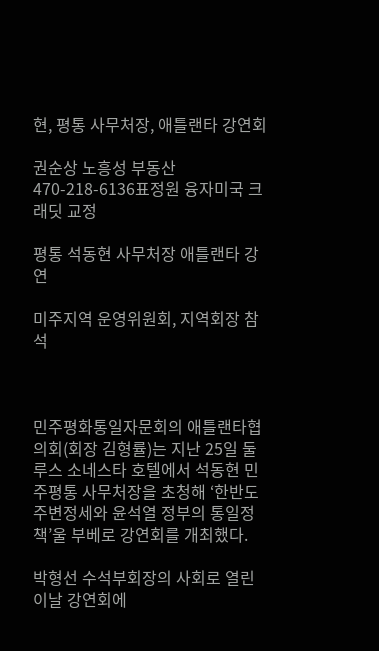현, 평통 사무처장, 애틀랜타 강연회

권순상 노흥성 부동산 470-218-6136표정원 융자미국 크래딧 교정

평통 석동현 사무처장 애틀랜타 강연

미주지역 운영위원회, 지역회장 참석



민주평화통일자문회의 애틀랜타협의회(회장 김형률)는 지난 25일 둘루스 소네스타 호텔에서 석동현 민주평통 사무처장을 초청해 ‘한반도 주변정세와 윤석열 정부의 통일정책’울 부베로 강연회를 개최했다.

박형선 수석부회장의 사회로 열린 이날 강연회에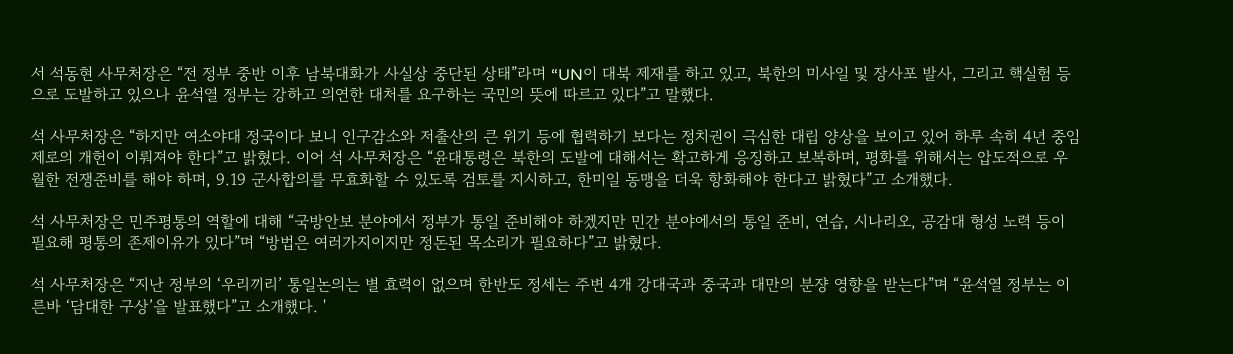서 석동현 사무처장은 “전 정부 중반 이후 남북대화가 사실상 중단된 상태”라며 “UN이 대북 제재를 하고 있고, 북한의 미사일 및 장사포 발사, 그리고 핵실험 등으로 도발하고 있으나 윤석열 정부는 강하고 의연한 대처를 요구하는 국민의 뜻에 따르고 있다”고 말했다.

석 사무처장은 “하지만 여소야대 정국이다 보니 인구감소와 저출산의 큰 위기 등에 협력하기 보다는 정치권이 극심한 대립 양상을 보이고 있어 하루 속히 4년 중임제로의 개헌이 이뤄져야 한다”고 밝혔다. 이어 석 사무처장은 “윤대통령은 북한의 도발에 대해서는 확고하게 응징하고 보복하며, 평화를 위해서는 압도적으로 우월한 전쟁준비를 해야 하며, 9.19 군사합의를 무효화할 수 있도록 검토를 지시하고, 한미일 동맹을 더욱 항화해야 한다고 밝혔다”고 소개했다.

석 사무처장은 민주평통의 역할에 대해 “국방안보 분야에서 정부가 통일 준비해야 하겠지만 민간 분야에서의 통일 준비, 연습, 시나리오, 공감대 형성 노력 등이 필요해 평통의 존제이유가 있다”며 “방법은 여러가지이지만 정돈된 목소리가 필요하다”고 밝혔다.

석 사무처장은 “지난 정부의 ‘우리끼리’ 통일논의는 별 효력이 없으며 한반도 정세는 주변 4개 강대국과 중국과 대만의 분쟝 영향을 받는다”며 “윤석열 정부는 이른바 ‘담대한 구상’을 발표했다”고 소개했다. '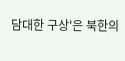담대한 구상'은 북한의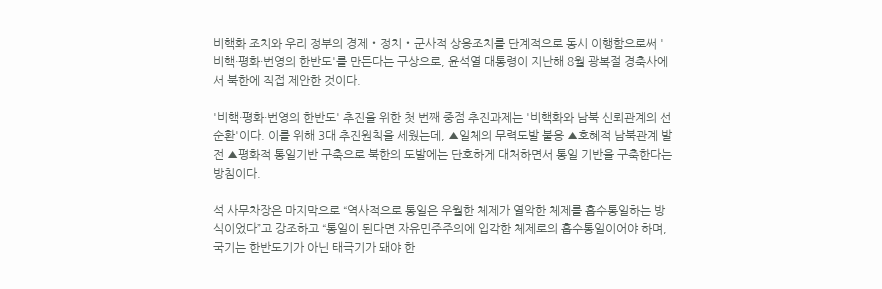비핵화 조치와 우리 정부의 경제‧정치‧군사적 상응조치를 단계적으로 동시 이행함으로써 '비핵·평화·번영의 한반도'를 만든다는 구상으로, 윤석열 대통령이 지난해 8월 광복절 경축사에서 북한에 직접 제안한 것이다.

'비핵·평화·번영의 한반도' 추진을 위한 첫 번째 중점 추진과제는 '비핵화와 남북 신뢰관계의 선순환'이다. 이를 위해 3대 추진원칙을 세웠는데, ▲일체의 무력도발 불응 ▲호혜적 남북관계 발전 ▲평화적 통일기반 구축으로 북한의 도발에는 단호하게 대처하면서 통일 기반을 구축한다는 방침이다.

석 사무차장은 마지막으로 “역사적으로 통일은 우월한 체제가 열악한 체제를 흡수통일하는 방식이었다”고 강조하고 “통일이 된다면 자유민주주의에 입각한 체제로의 흡수통일이어야 하며, 국기는 한반도기가 아닌 태극기가 돼야 한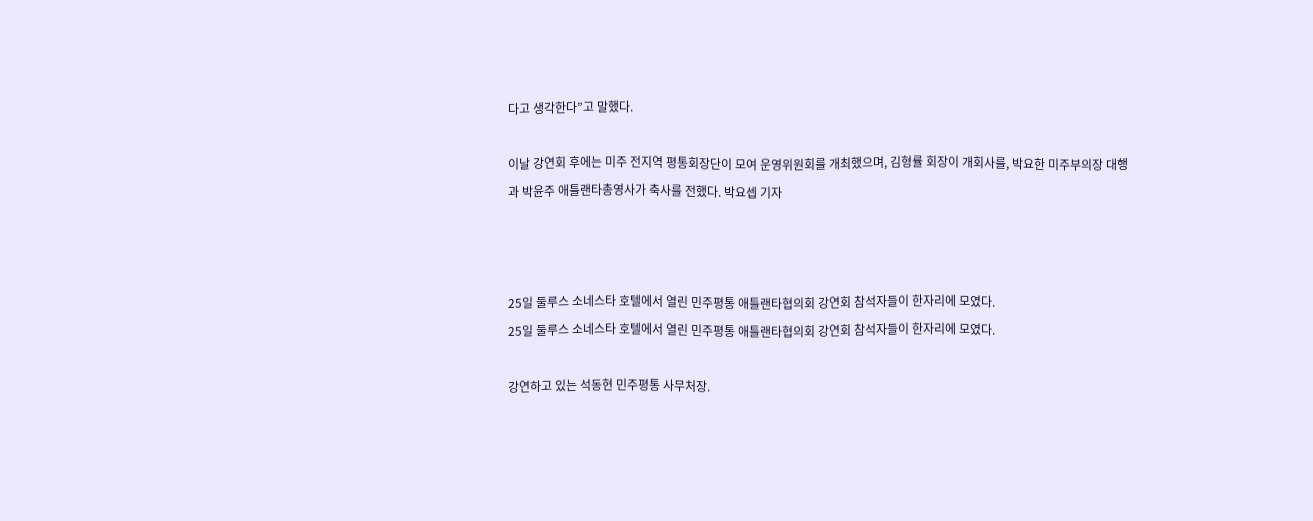다고 생각한다”고 말했다.

이날 강연회 후에는 미주 전지역 평통회장단이 모여 운영위원회를 개최했으며, 김형률 회장이 개회사를, 박요한 미주부의장 대행과 박윤주 애틀랜타총영사가 축사를 전했다. 박요셉 기자



25일 둘루스 소네스타 호텔에서 열린 민주평통 애틀랜타협의회 강연회 참석자들이 한자리에 모였다.
25일 둘루스 소네스타 호텔에서 열린 민주평통 애틀랜타협의회 강연회 참석자들이 한자리에 모였다.

강연하고 있는 석동현 민주평통 사무처장.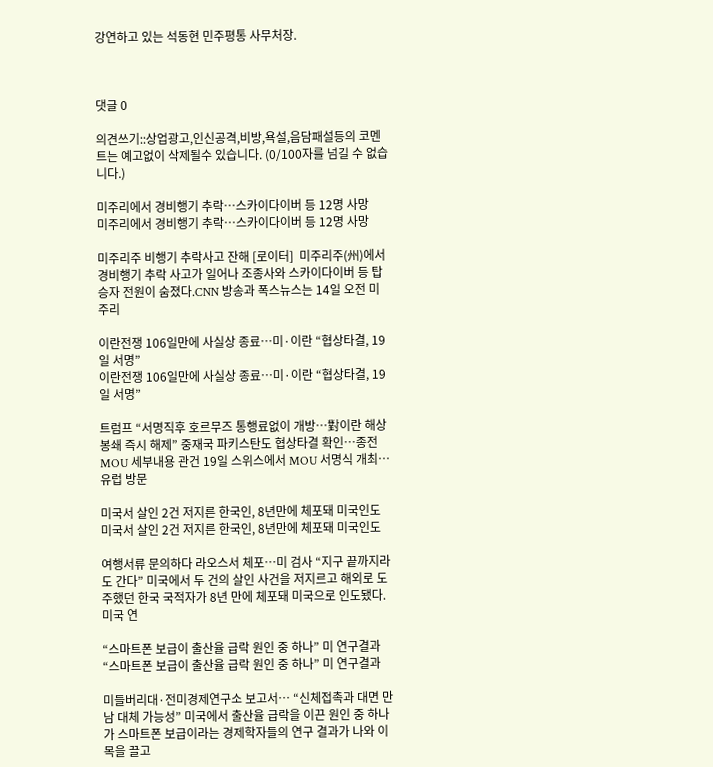강연하고 있는 석동현 민주평통 사무처장.



댓글 0

의견쓰기::상업광고,인신공격,비방,욕설,음담패설등의 코멘트는 예고없이 삭제될수 있습니다. (0/100자를 넘길 수 없습니다.)

미주리에서 경비행기 추락…스카이다이버 등 12명 사망
미주리에서 경비행기 추락…스카이다이버 등 12명 사망

미주리주 비행기 추락사고 잔해 [로이터]  미주리주(州)에서 경비행기 추락 사고가 일어나 조종사와 스카이다이버 등 탑승자 전원이 숨졌다.CNN 방송과 폭스뉴스는 14일 오전 미주리

이란전쟁 106일만에 사실상 종료…미·이란 “협상타결, 19일 서명”
이란전쟁 106일만에 사실상 종료…미·이란 “협상타결, 19일 서명”

트럼프 “서명직후 호르무즈 통행료없이 개방…對이란 해상봉쇄 즉시 해제” 중재국 파키스탄도 협상타결 확인…종전 MOU 세부내용 관건 19일 스위스에서 MOU 서명식 개최…유럽 방문

미국서 살인 2건 저지른 한국인, 8년만에 체포돼 미국인도
미국서 살인 2건 저지른 한국인, 8년만에 체포돼 미국인도

여행서류 문의하다 라오스서 체포…미 검사 “지구 끝까지라도 간다” 미국에서 두 건의 살인 사건을 저지르고 해외로 도주했던 한국 국적자가 8년 만에 체포돼 미국으로 인도됐다.미국 연

“스마트폰 보급이 출산율 급락 원인 중 하나” 미 연구결과
“스마트폰 보급이 출산율 급락 원인 중 하나” 미 연구결과

미들버리대·전미경제연구소 보고서… “신체접촉과 대면 만남 대체 가능성” 미국에서 출산율 급락을 이끈 원인 중 하나가 스마트폰 보급이라는 경제학자들의 연구 결과가 나와 이목을 끌고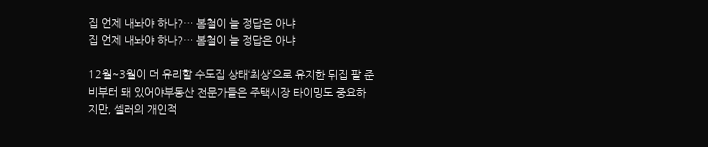집 언제 내놔야 하나?… 봄철이 늘 정답은 아냐
집 언제 내놔야 하나?… 봄철이 늘 정답은 아냐

12월~3월이 더 유리할 수도집 상태‘최상’으로 유지한 뒤집 팔 준비부터 돼 있어야부동산 전문가들은 주택시장 타이밍도 중요하지만, 셀러의 개인적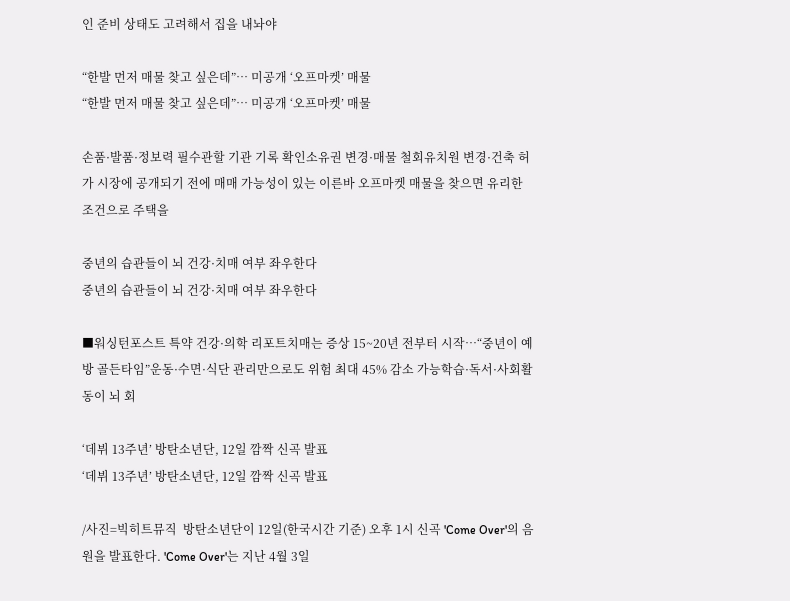인 준비 상태도 고려해서 집을 내놔야

“한발 먼저 매물 찾고 싶은데”… 미공개 ‘오프마켓’ 매물
“한발 먼저 매물 찾고 싶은데”… 미공개 ‘오프마켓’ 매물

손품·발품·정보력 필수관할 기관 기록 확인소유권 변경·매물 철회유치원 변경·건축 허가 시장에 공개되기 전에 매매 가능성이 있는 이른바 오프마켓 매물을 찾으면 유리한 조건으로 주택을

중년의 습관들이 뇌 건강·치매 여부 좌우한다
중년의 습관들이 뇌 건강·치매 여부 좌우한다

■워싱턴포스트 특약 건강·의학 리포트치매는 증상 15~20년 전부터 시작…“중년이 예방 골든타임”운동·수면·식단 관리만으로도 위험 최대 45% 감소 가능학습·독서·사회활동이 뇌 회

‘데뷔 13주년’ 방탄소년단, 12일 깜짝 신곡 발표
‘데뷔 13주년’ 방탄소년단, 12일 깜짝 신곡 발표

/사진=빅히트뮤직  방탄소년단이 12일(한국시간 기준) 오후 1시 신곡 'Come Over'의 음원을 발표한다. 'Come Over'는 지난 4월 3일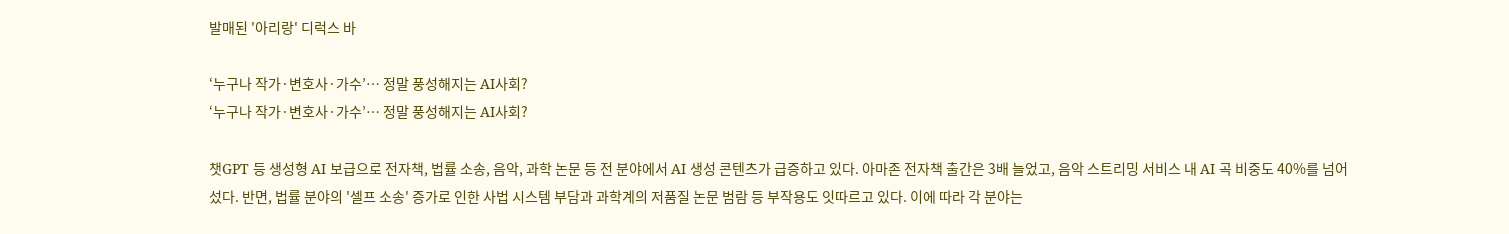발매된 '아리랑' 디럭스 바

‘누구나 작가·변호사·가수’… 정말 풍성해지는 AI사회?
‘누구나 작가·변호사·가수’… 정말 풍성해지는 AI사회?

챗GPT 등 생성형 AI 보급으로 전자책, 법률 소송, 음악, 과학 논문 등 전 분야에서 AI 생성 콘텐츠가 급증하고 있다. 아마존 전자책 출간은 3배 늘었고, 음악 스트리밍 서비스 내 AI 곡 비중도 40%를 넘어섰다. 반면, 법률 분야의 '셀프 소송' 증가로 인한 사법 시스템 부담과 과학계의 저품질 논문 범람 등 부작용도 잇따르고 있다. 이에 따라 각 분야는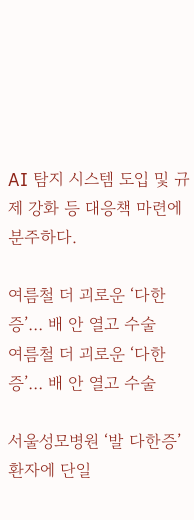AI 탐지 시스템 도입 및 규제 강화 등 대응책 마련에 분주하다.

여름철 더 괴로운 ‘다한증’… 배 안 열고 수술
여름철 더 괴로운 ‘다한증’… 배 안 열고 수술

서울성모병원 ‘발 다한증’ 환자에 단일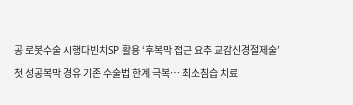공 로봇수술 시행다빈치SP 활용 ‘후복막 접근 요추 교감신경절제술’ 첫 성공복막 경유 기존 수술법 한계 극복… 최소침습 치료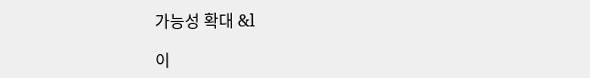가능성 확대 &l

이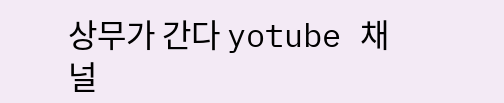상무가 간다 yotube 채널